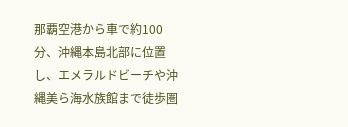那覇空港から車で約100分、沖縄本島北部に位置し、エメラルドビーチや沖縄美ら海水族館まで徒歩圏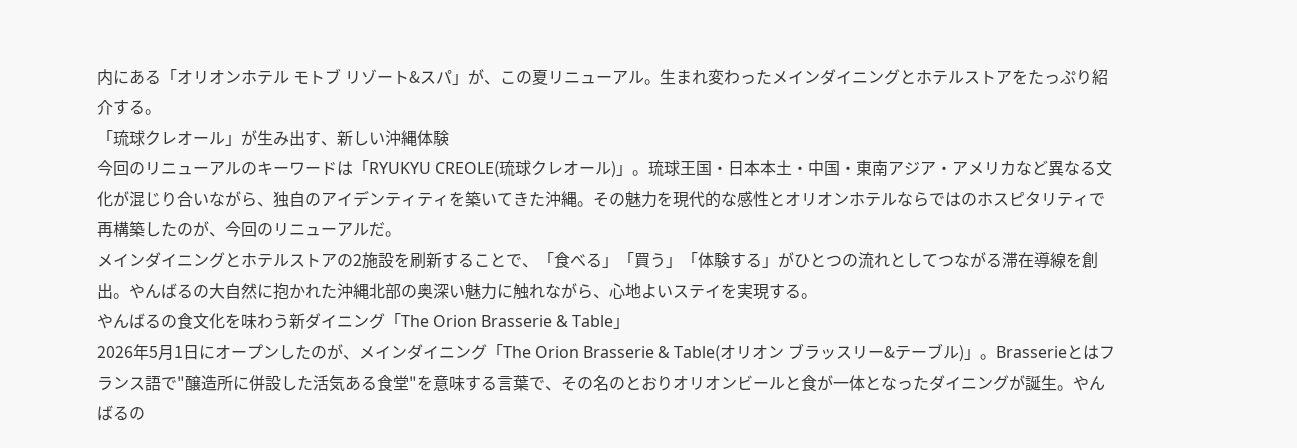内にある「オリオンホテル モトブ リゾート&スパ」が、この夏リニューアル。生まれ変わったメインダイニングとホテルストアをたっぷり紹介する。
「琉球クレオール」が生み出す、新しい沖縄体験
今回のリニューアルのキーワードは「RYUKYU CREOLE(琉球クレオール)」。琉球王国・日本本土・中国・東南アジア・アメリカなど異なる文化が混じり合いながら、独自のアイデンティティを築いてきた沖縄。その魅力を現代的な感性とオリオンホテルならではのホスピタリティで再構築したのが、今回のリニューアルだ。
メインダイニングとホテルストアの2施設を刷新することで、「食べる」「買う」「体験する」がひとつの流れとしてつながる滞在導線を創出。やんばるの大自然に抱かれた沖縄北部の奥深い魅力に触れながら、心地よいステイを実現する。
やんばるの食文化を味わう新ダイニング「The Orion Brasserie & Table」
2026年5月1日にオープンしたのが、メインダイニング「The Orion Brasserie & Table(オリオン ブラッスリー&テーブル)」。Brasserieとはフランス語で"醸造所に併設した活気ある食堂"を意味する言葉で、その名のとおりオリオンビールと食が一体となったダイニングが誕生。やんばるの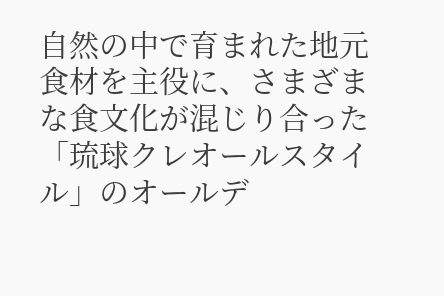自然の中で育まれた地元食材を主役に、さまざまな食文化が混じり合った「琉球クレオールスタイル」のオールデ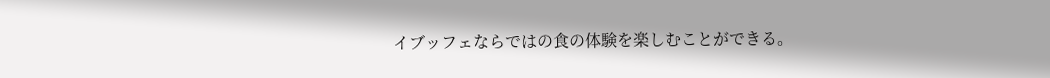イブッフェならではの食の体験を楽しむことができる。